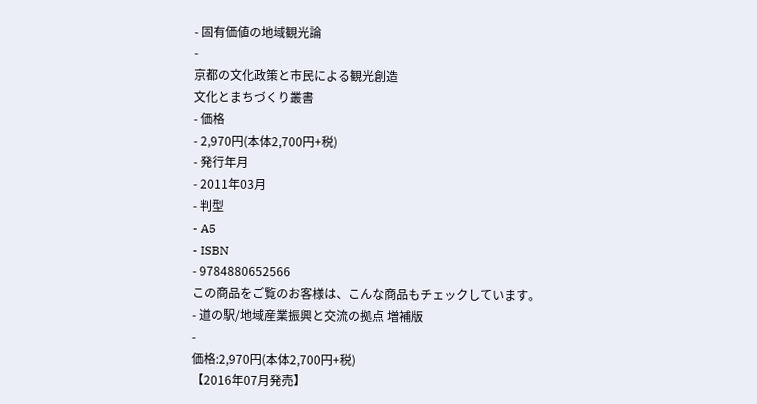- 固有価値の地域観光論
-
京都の文化政策と市民による観光創造
文化とまちづくり叢書
- 価格
- 2,970円(本体2,700円+税)
- 発行年月
- 2011年03月
- 判型
- A5
- ISBN
- 9784880652566
この商品をご覧のお客様は、こんな商品もチェックしています。
- 道の駅/地域産業振興と交流の拠点 増補版
-
価格:2,970円(本体2,700円+税)
【2016年07月発売】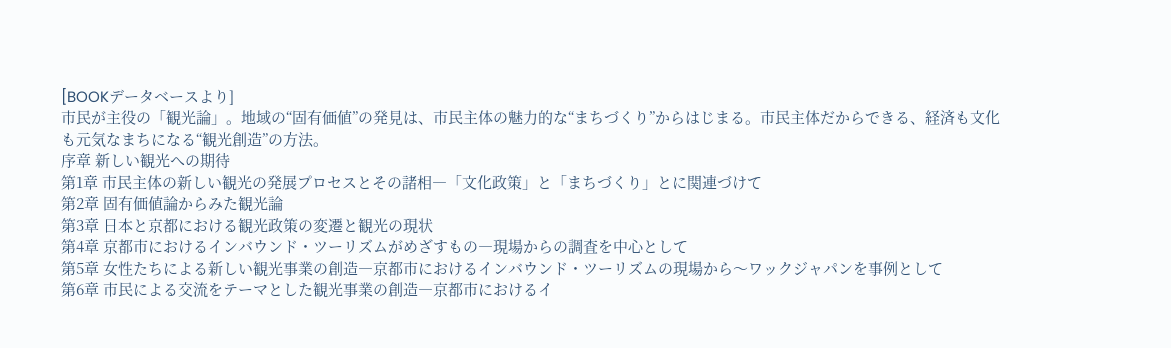[BOOKデータベースより]
市民が主役の「観光論」。地域の“固有価値”の発見は、市民主体の魅力的な“まちづくり”からはじまる。市民主体だからできる、経済も文化も元気なまちになる“観光創造”の方法。
序章 新しい観光への期待
第1章 市民主体の新しい観光の発展プロセスとその諸相―「文化政策」と「まちづくり」とに関連づけて
第2章 固有価値論からみた観光論
第3章 日本と京都における観光政策の変遷と観光の現状
第4章 京都市におけるインバウンド・ツーリズムがめざすもの―現場からの調査を中心として
第5章 女性たちによる新しい観光事業の創造―京都市におけるインバウンド・ツーリズムの現場から〜ワックジャパンを事例として
第6章 市民による交流をテーマとした観光事業の創造―京都市におけるイ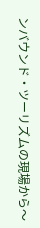ンバウンド・ツーリズムの現場から〜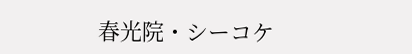春光院・シーコケ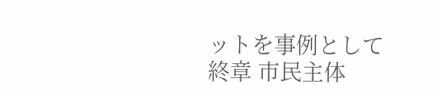ットを事例として
終章 市民主体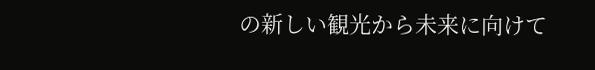の新しい観光から未来に向けて